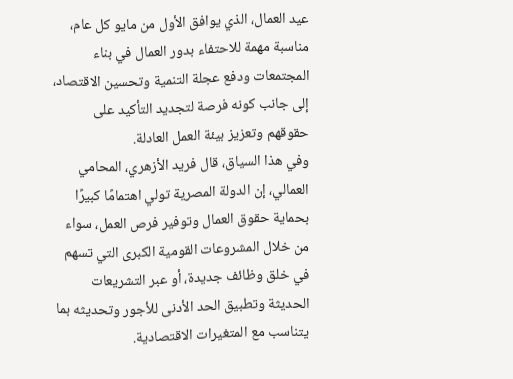عيد العمال، الذي يوافق الأول من مايو كل عام، مناسبة مهمة للاحتفاء بدور العمال في بناء المجتمعات ودفع عجلة التنمية وتحسين الاقتصاد، إلى جانب كونه فرصة لتجديد التأكيد على حقوقهم وتعزيز بيئة العمل العادلة.
وفي هذا السياق، قال فريد الأزهري، المحامي العمالي، إن الدولة المصرية تولي اهتمامًا كبيرًا بحماية حقوق العمال وتوفير فرص العمل، سواء من خلال المشروعات القومية الكبرى التي تسهم في خلق وظائف جديدة، أو عبر التشريعات الحديثة وتطبيق الحد الأدنى للأجور وتحديثه بما يتناسب مع المتغيرات الاقتصادية.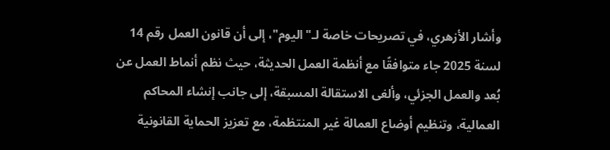وأشار الأزهري، في تصريحات خاصة لـ"اليوم"، إلى أن قانون العمل رقم 14 لسنة 2025 جاء متوافقًا مع أنظمة العمل الحديثة، حيث نظم أنماط العمل عن بُعد والعمل الجزئي، وألغى الاستقالة المسبقة، إلى جانب إنشاء المحاكم العمالية، وتنظيم أوضاع العمالة غير المنتظمة، مع تعزيز الحماية القانونية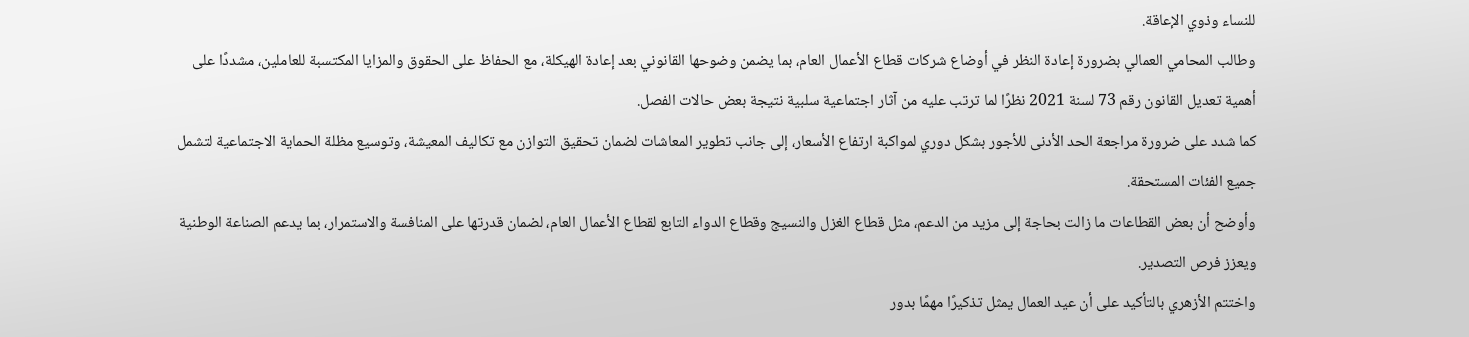للنساء وذوي الإعاقة.
وطالب المحامي العمالي بضرورة إعادة النظر في أوضاع شركات قطاع الأعمال العام، بما يضمن وضوحها القانوني بعد إعادة الهيكلة، مع الحفاظ على الحقوق والمزايا المكتسبة للعاملين، مشددًا على أهمية تعديل القانون رقم 73 لسنة 2021 نظرًا لما ترتب عليه من آثار اجتماعية سلبية نتيجة بعض حالات الفصل.
كما شدد على ضرورة مراجعة الحد الأدنى للأجور بشكل دوري لمواكبة ارتفاع الأسعار، إلى جانب تطوير المعاشات لضمان تحقيق التوازن مع تكاليف المعيشة، وتوسيع مظلة الحماية الاجتماعية لتشمل جميع الفئات المستحقة.
وأوضح أن بعض القطاعات ما زالت بحاجة إلى مزيد من الدعم، مثل قطاع الغزل والنسيج وقطاع الدواء التابع لقطاع الأعمال العام، لضمان قدرتها على المنافسة والاستمرار، بما يدعم الصناعة الوطنية ويعزز فرص التصدير.
واختتم الأزهري بالتأكيد على أن عيد العمال يمثل تذكيرًا مهمًا بدور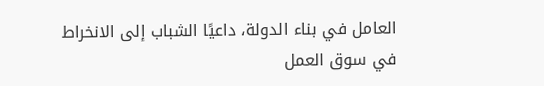العامل في بناء الدولة، داعيًا الشباب إلى الانخراط في سوق العمل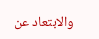والابتعاد عن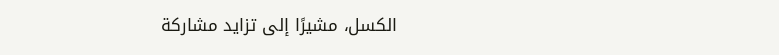الكسل، مشيرًا إلى تزايد مشاركة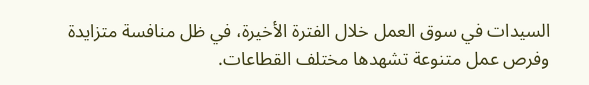السيدات في سوق العمل خلال الفترة الأخيرة، في ظل منافسة متزايدة وفرص عمل متنوعة تشهدها مختلف القطاعات.